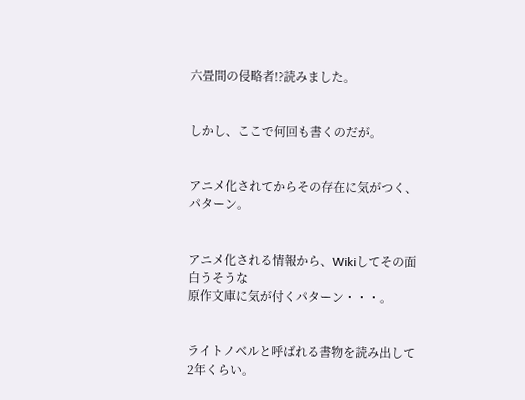六畳間の侵略者!?読みました。


しかし、ここで何回も書くのだが。


アニメ化されてからその存在に気がつく、パターン。


アニメ化される情報から、Wikiしてその面白うそうな
原作文庫に気が付くパターン・・・。


ライトノベルと呼ばれる書物を読み出して2年くらい。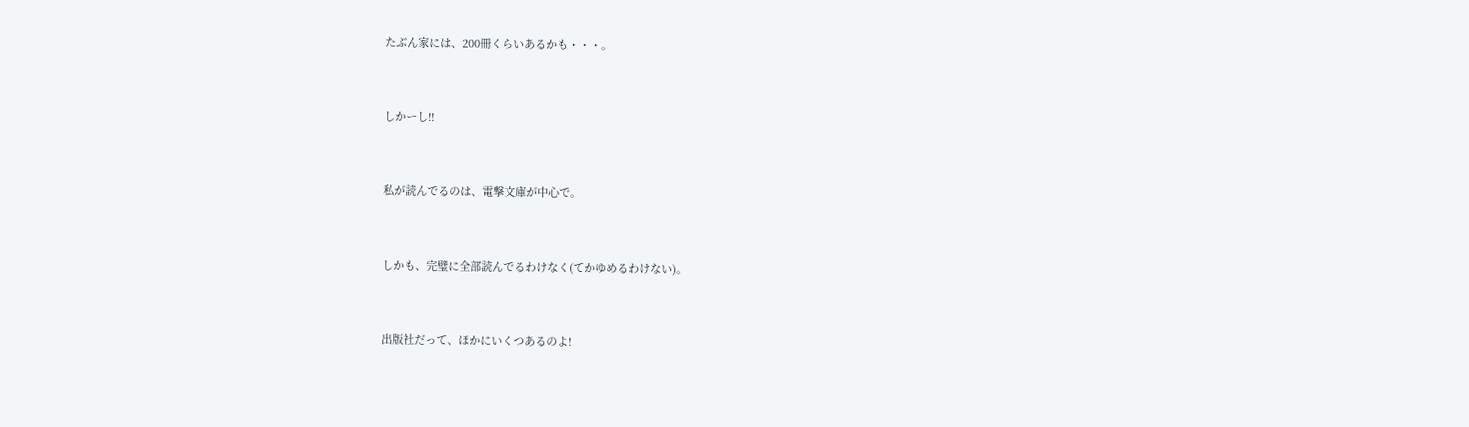たぶん家には、200冊くらいあるかも・・・。


しかーし!!


私が読んでるのは、電撃文庫が中心で。


しかも、完璧に全部読んでるわけなく(てかゆめるわけない)。


出版社だって、ほかにいくつあるのよ!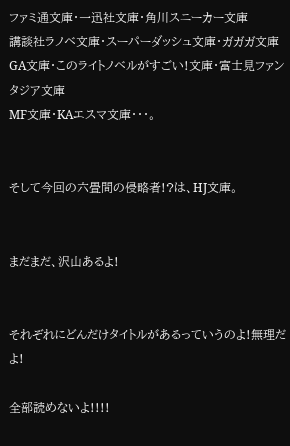ファミ通文庫・一迅社文庫・角川スニーカー文庫
講談社ラノベ文庫・スーパーダッシュ文庫・ガガガ文庫
GA文庫・このライトノベルがすごい!文庫・富士見ファンタジア文庫
MF文庫・KAエスマ文庫・・・。


そして今回の六畳間の侵略者!?は、HJ文庫。


まだまだ、沢山あるよ!


それぞれにどんだけタイトルがあるっていうのよ!無理だよ!

全部読めないよ!!!!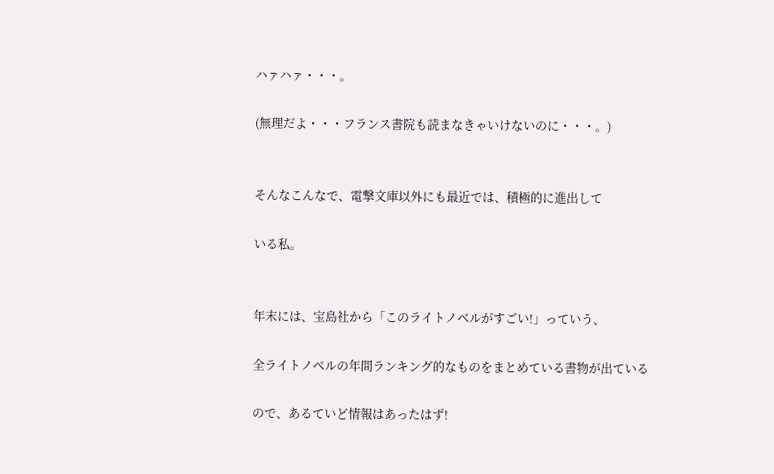ハァハァ・・・。

(無理だよ・・・フランス書院も読まなきゃいけないのに・・・。)


そんなこんなで、電撃文庫以外にも最近では、積極的に進出して

いる私。


年末には、宝島社から「このライトノベルがすごい!」っていう、

全ライトノベルの年間ランキング的なものをまとめている書物が出ている

ので、あるていど情報はあったはず!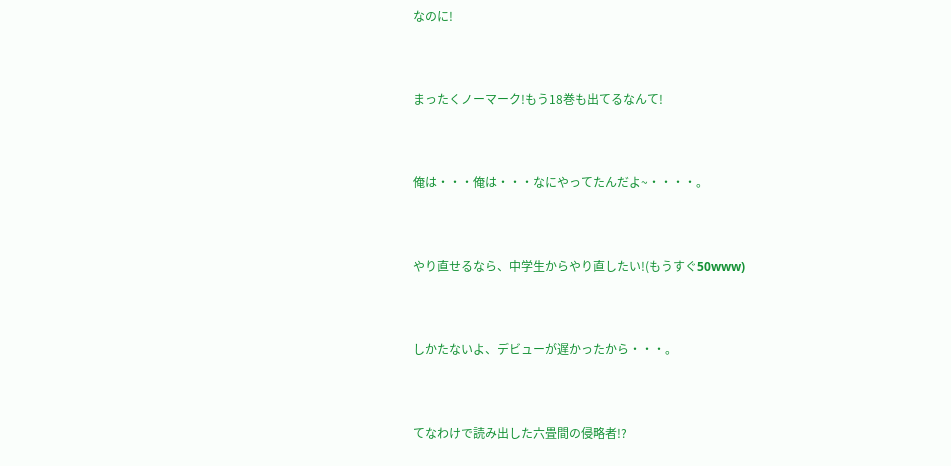なのに!


まったくノーマーク!もう18巻も出てるなんて!


俺は・・・俺は・・・なにやってたんだよ~・・・・。


やり直せるなら、中学生からやり直したい!(もうすぐ50www)


しかたないよ、デビューが遅かったから・・・。


てなわけで読み出した六畳間の侵略者!?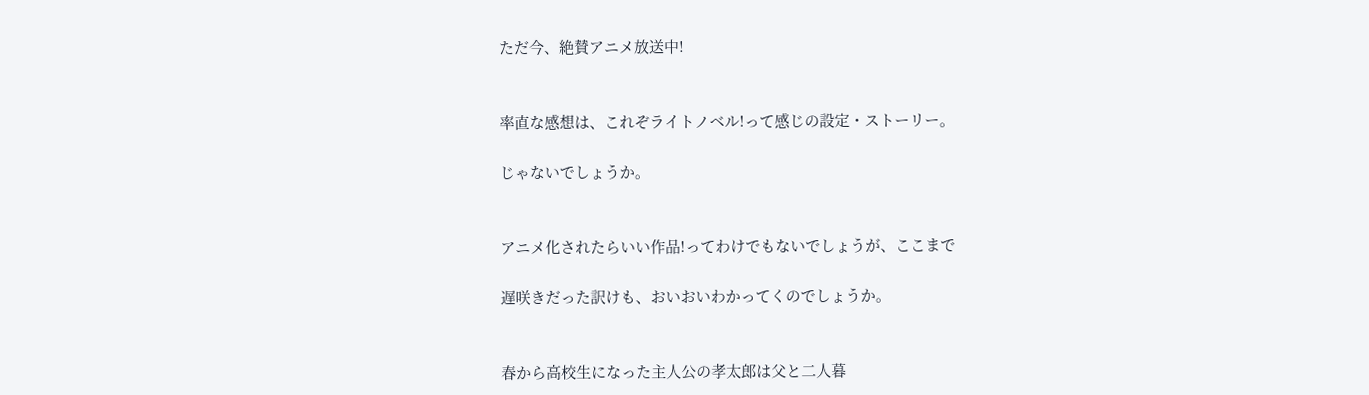ただ今、絶賛アニメ放送中!


率直な感想は、これぞライトノベル!って感じの設定・ストーリー。

じゃないでしょうか。


アニメ化されたらいい作品!ってわけでもないでしょうが、ここまで

遅咲きだった訳けも、おいおいわかってくのでしょうか。


春から高校生になった主人公の孝太郎は父と二人暮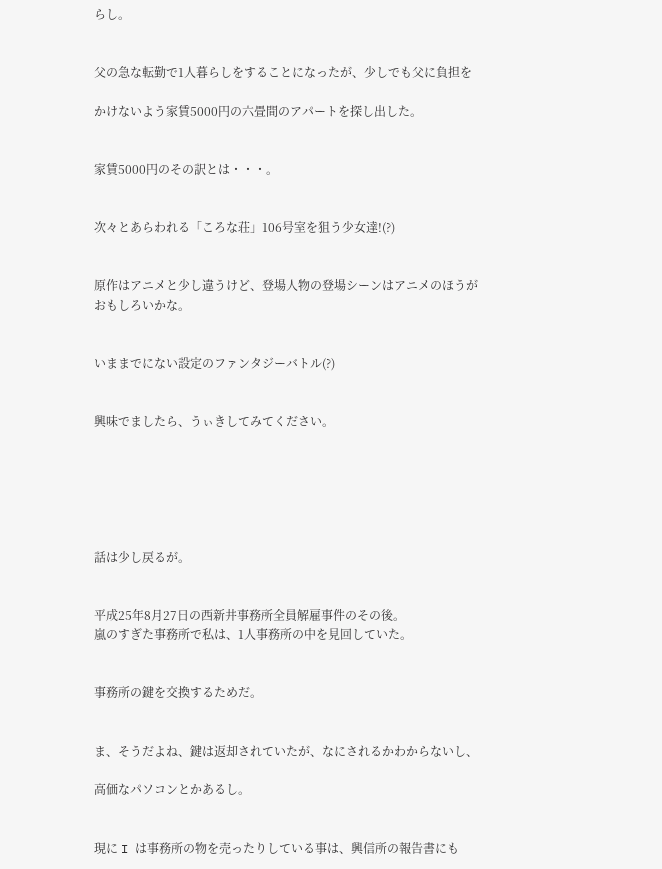らし。


父の急な転勤で1人暮らしをすることになったが、少しでも父に負担を

かけないよう家賃5000円の六畳間のアパートを探し出した。


家賃5000円のその訳とは・・・。


次々とあらわれる「ころな荘」106号室を狙う少女達!(?)


原作はアニメと少し違うけど、登場人物の登場シーンはアニメのほうが
おもしろいかな。


いままでにない設定のファンタジーバトル(?)


興味でましたら、うぃきしてみてください。






話は少し戻るが。


平成25年8月27日の西新井事務所全員解雇事件のその後。
嵐のすぎた事務所で私は、1人事務所の中を見回していた。


事務所の鍵を交換するためだ。


ま、そうだよね、鍵は返却されていたが、なにされるかわからないし、

高価なパソコンとかあるし。


現に I は事務所の物を売ったりしている事は、興信所の報告書にも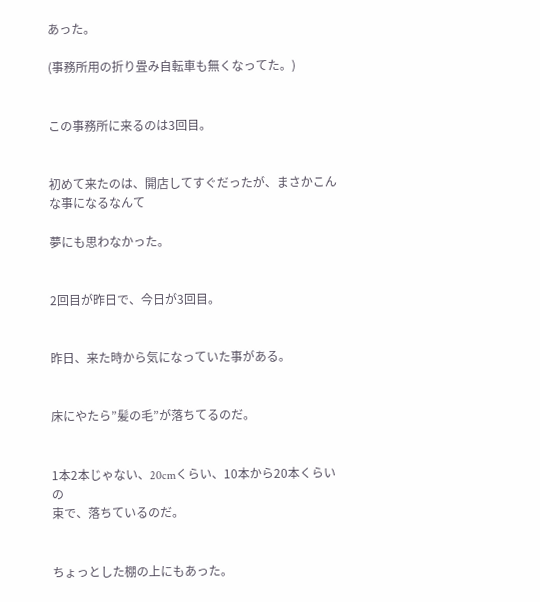あった。

(事務所用の折り畳み自転車も無くなってた。)


この事務所に来るのは3回目。


初めて来たのは、開店してすぐだったが、まさかこんな事になるなんて

夢にも思わなかった。


2回目が昨日で、今日が3回目。


昨日、来た時から気になっていた事がある。


床にやたら”髪の毛”が落ちてるのだ。


1本2本じゃない、20cmくらい、10本から20本くらいの
束で、落ちているのだ。


ちょっとした棚の上にもあった。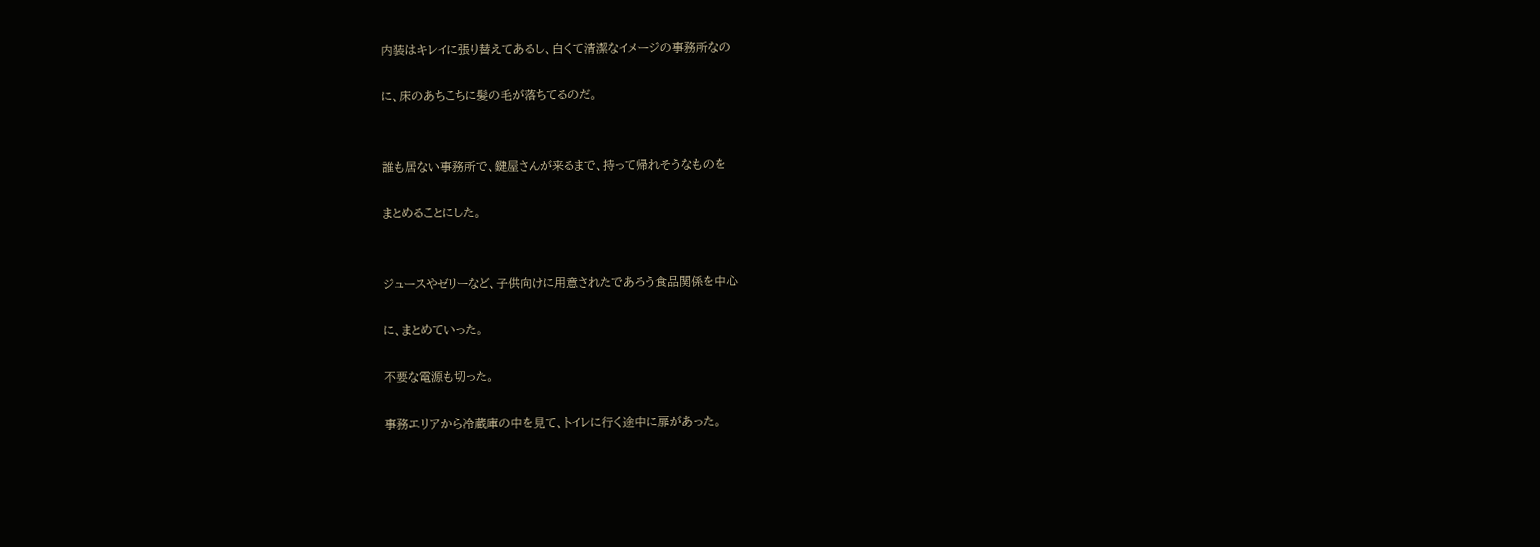内装はキレイに張り替えてあるし、白くて清潔なイメージの事務所なの

に、床のあちこちに髪の毛が落ちてるのだ。


誰も居ない事務所で、鍵屋さんが来るまで、持って帰れそうなものを

まとめることにした。


ジュースやゼリーなど、子供向けに用意されたであろう食品関係を中心

に、まとめていった。

不要な電源も切った。

事務エリアから冷蔵庫の中を見て、トイレに行く途中に扉があった。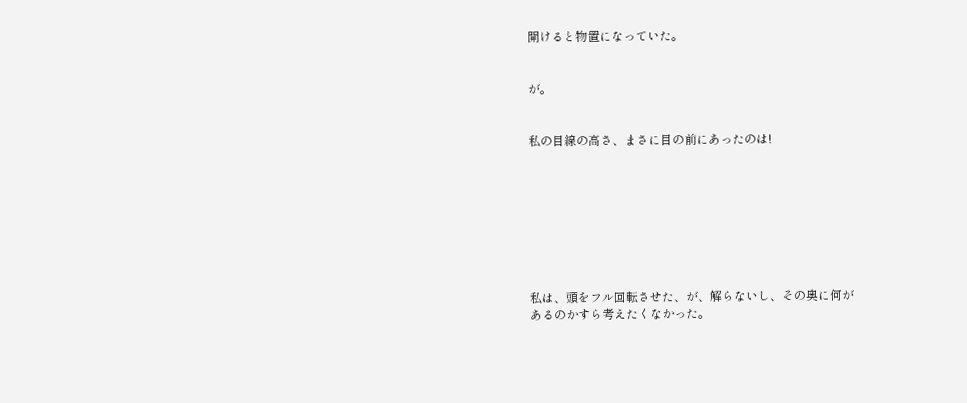開けると物置になっていた。


が。


私の目線の高さ、まさに目の前にあったのは!








私は、頭をフル回転させた、が、解らないし、その奥に何が
あるのかすら考えたくなかった。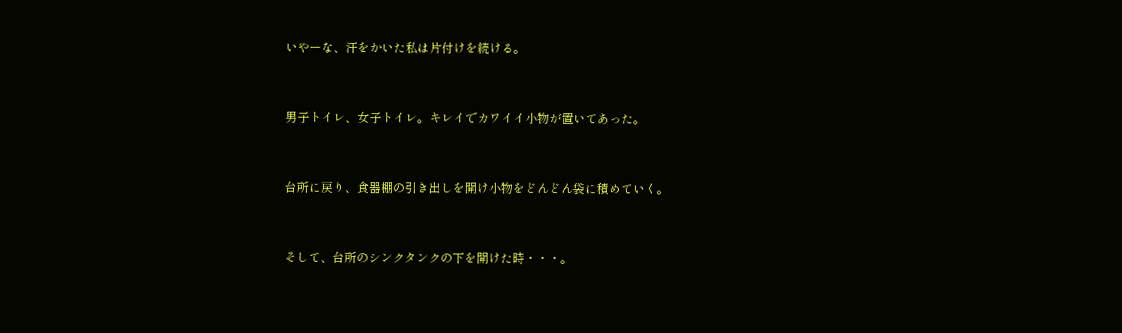いやーな、汗をかいた私は片付けを続ける。


男子トイレ、女子トイレ。キレイでカワイイ小物が置いてあった。


台所に戻り、食器棚の引き出しを開け小物をどんどん袋に積めていく。


そして、台所のシンクタンクの下を開けた時・・・。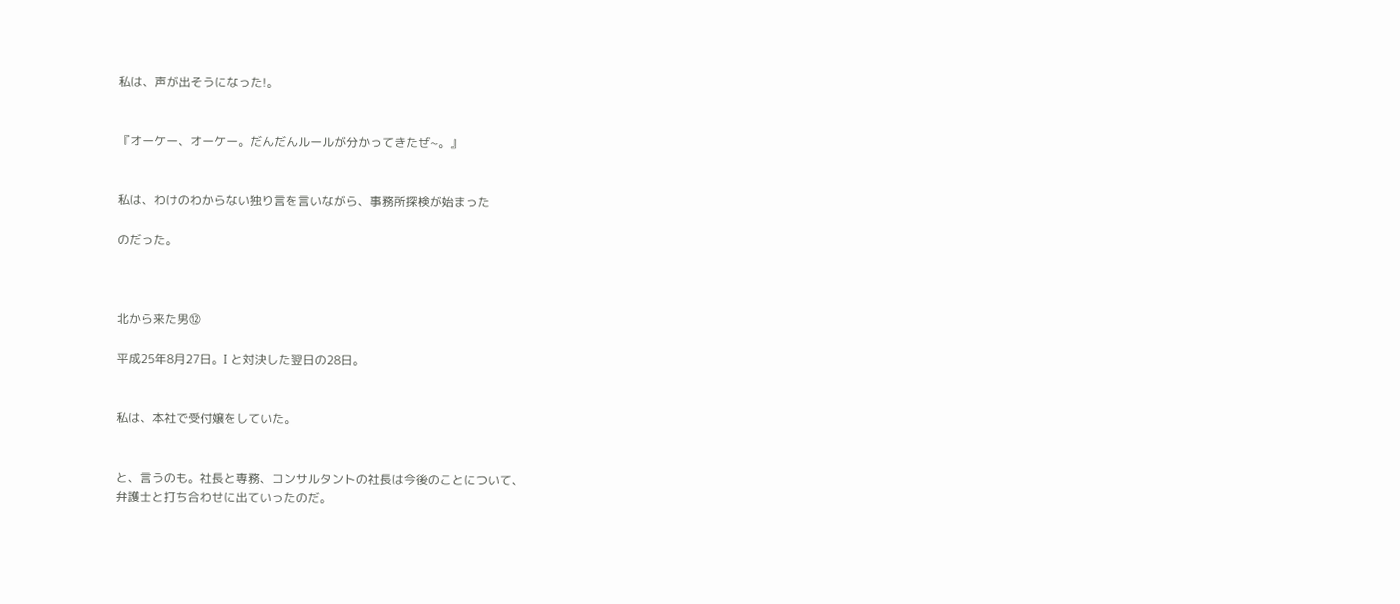私は、声が出そうになった!。


『オーケー、オーケー。だんだんルールが分かってきたぜ~。』


私は、わけのわからない独り言を言いながら、事務所探検が始まった

のだった。



北から来た男⑫

平成25年8月27日。I と対決した翌日の28日。


私は、本社で受付嬢をしていた。


と、言うのも。社長と専務、コンサルタントの社長は今後のことについて、
弁護士と打ち合わせに出ていったのだ。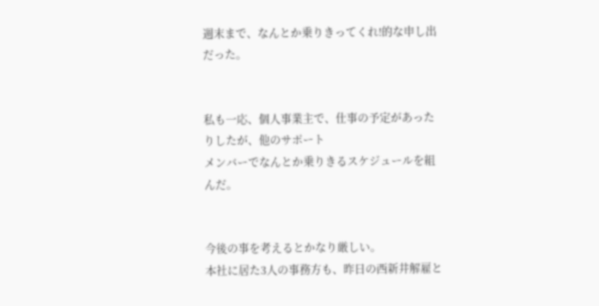週末まで、なんとか乗りきってくれ!的な申し出だった。


私も一応、個人事業主で、仕事の予定があったりしたが、他のサポート
メンバーでなんとか乗りきるスケジュールを組んだ。


今後の事を考えるとかなり厳しい。
本社に居た3人の事務方も、昨日の西新井解雇と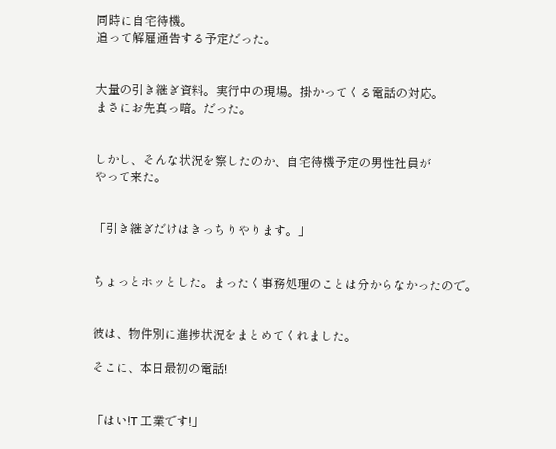同時に自宅待機。
追って解雇通告する予定だった。


大量の引き継ぎ資料。実行中の現場。掛かってくる電話の対応。
まさにお先真っ暗。だった。


しかし、そんな状況を察したのか、自宅待機予定の男性社員が
やって来た。


「引き継ぎだけはきっちりやります。」


ちょっとホッとした。まったく事務処理のことは分からなかったので。


彼は、物件別に進捗状況をまとめてくれました。

そこに、本日最初の電話!


「はい!T 工業です!」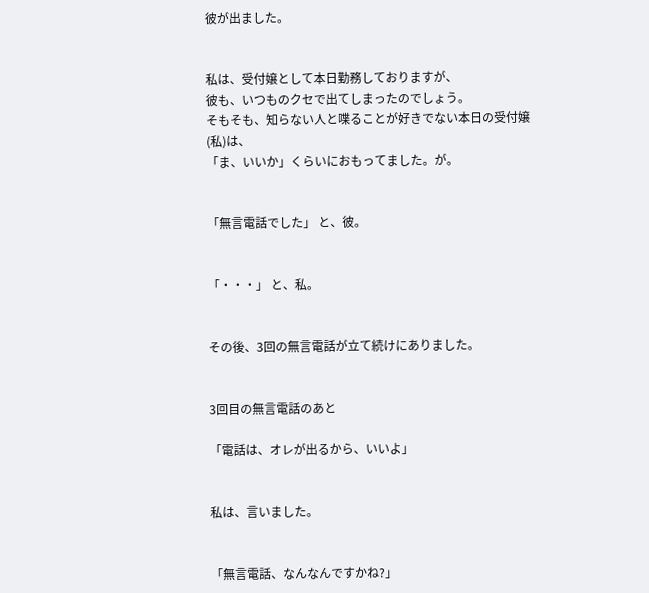彼が出ました。


私は、受付嬢として本日勤務しておりますが、
彼も、いつものクセで出てしまったのでしょう。
そもそも、知らない人と喋ることが好きでない本日の受付嬢(私)は、
「ま、いいか」くらいにおもってました。が。


「無言電話でした」 と、彼。


「・・・」 と、私。


その後、3回の無言電話が立て続けにありました。


3回目の無言電話のあと

「電話は、オレが出るから、いいよ」


私は、言いました。


「無言電話、なんなんですかね?」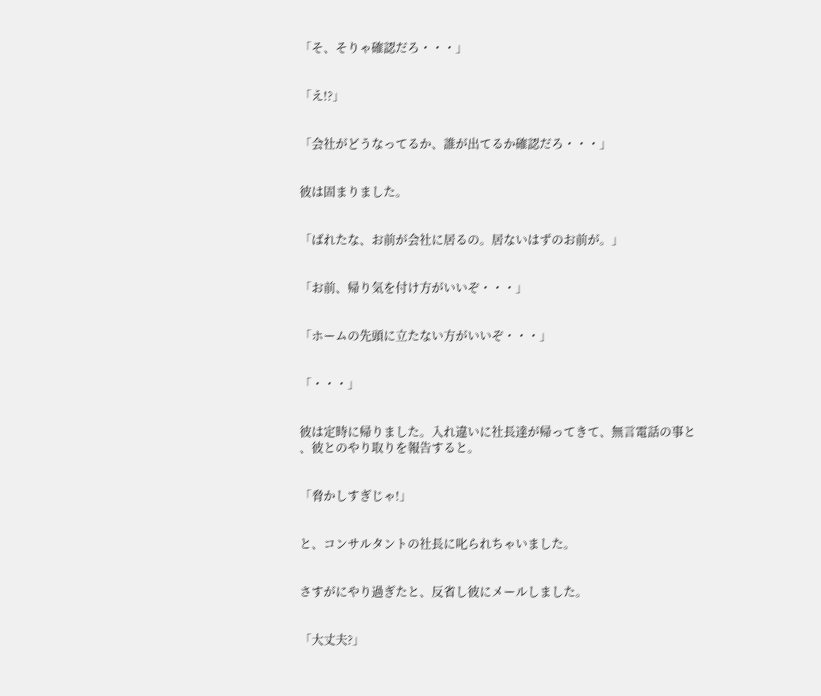「そ、そりゃ確認だろ・・・」


「え!?」


「会社がどうなってるか、誰が出てるか確認だろ・・・」


彼は固まりました。


「ばれたな、お前が会社に居るの。居ないはずのお前が。」


「お前、帰り気を付け方がいいぞ・・・」


「ホームの先頭に立たない方がいいぞ・・・」


「・・・」


彼は定時に帰りました。入れ違いに社長達が帰ってきて、無言電話の事と
、彼とのやり取りを報告すると。


「脅かしすぎじゃ!」


と、コンサルタントの社長に叱られちゃいました。


さすがにやり過ぎたと、反省し彼にメールしました。


「大丈夫?」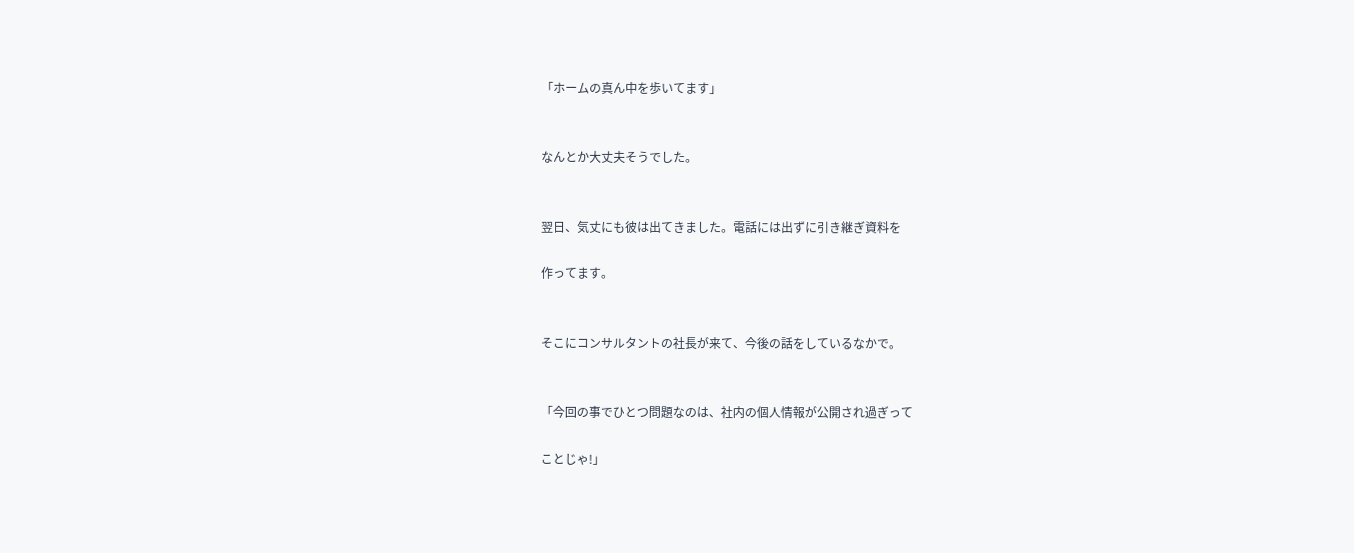「ホームの真ん中を歩いてます」


なんとか大丈夫そうでした。


翌日、気丈にも彼は出てきました。電話には出ずに引き継ぎ資料を

作ってます。


そこにコンサルタントの社長が来て、今後の話をしているなかで。


「今回の事でひとつ問題なのは、社内の個人情報が公開され過ぎって

ことじゃ!」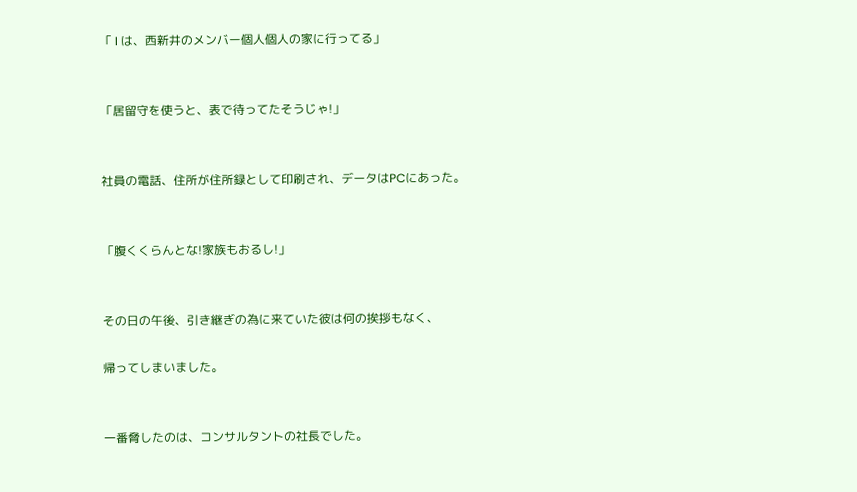「 I は、西新井のメンバー個人個人の家に行ってる」


「居留守を使うと、表で待ってたそうじゃ!」


社員の電話、住所が住所録として印刷され、データはPCにあった。


「腹くくらんとな!家族もおるし!」


その日の午後、引き継ぎの為に来ていた彼は何の挨拶もなく、

帰ってしまいました。


一番脅したのは、コンサルタントの社長でした。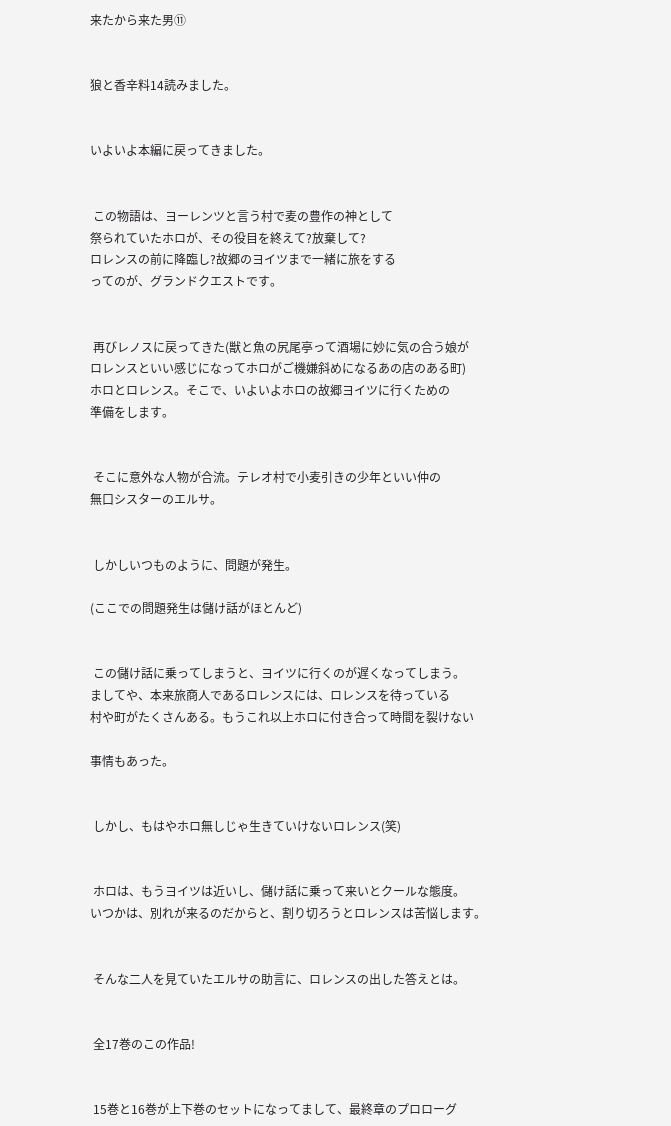来たから来た男⑪


狼と香辛料14読みました。


いよいよ本編に戻ってきました。


 この物語は、ヨーレンツと言う村で麦の豊作の神として
祭られていたホロが、その役目を終えて?放棄して?
ロレンスの前に降臨し?故郷のヨイツまで一緒に旅をする
ってのが、グランドクエストです。


 再びレノスに戻ってきた(獣と魚の尻尾亭って酒場に妙に気の合う娘が
ロレンスといい感じになってホロがご機嫌斜めになるあの店のある町)
ホロとロレンス。そこで、いよいよホロの故郷ヨイツに行くための
準備をします。


 そこに意外な人物が合流。テレオ村で小麦引きの少年といい仲の
無口シスターのエルサ。


 しかしいつものように、問題が発生。

(ここでの問題発生は儲け話がほとんど)


 この儲け話に乗ってしまうと、ヨイツに行くのが遅くなってしまう。
ましてや、本来旅商人であるロレンスには、ロレンスを待っている
村や町がたくさんある。もうこれ以上ホロに付き合って時間を裂けない

事情もあった。


 しかし、もはやホロ無しじゃ生きていけないロレンス(笑)


 ホロは、もうヨイツは近いし、儲け話に乗って来いとクールな態度。
いつかは、別れが来るのだからと、割り切ろうとロレンスは苦悩します。


 そんな二人を見ていたエルサの助言に、ロレンスの出した答えとは。


 全17巻のこの作品!


 15巻と16巻が上下巻のセットになってまして、最終章のプロローグ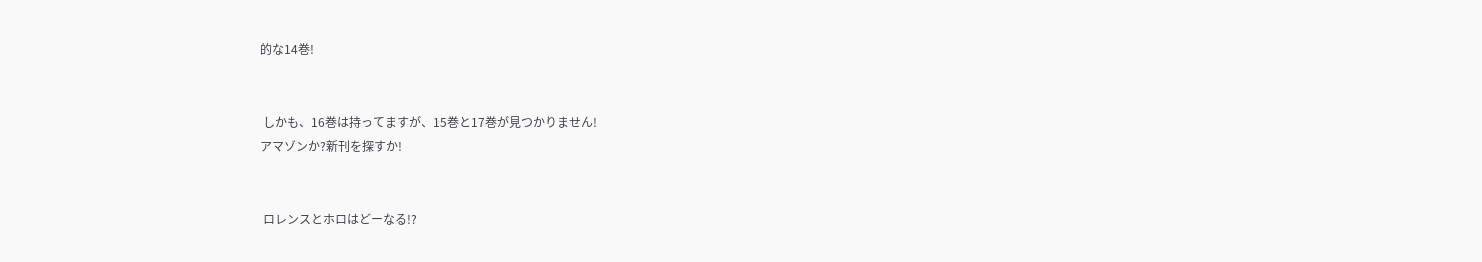的な14巻!


 しかも、16巻は持ってますが、15巻と17巻が見つかりません!
アマゾンか?新刊を探すか!


 ロレンスとホロはどーなる!?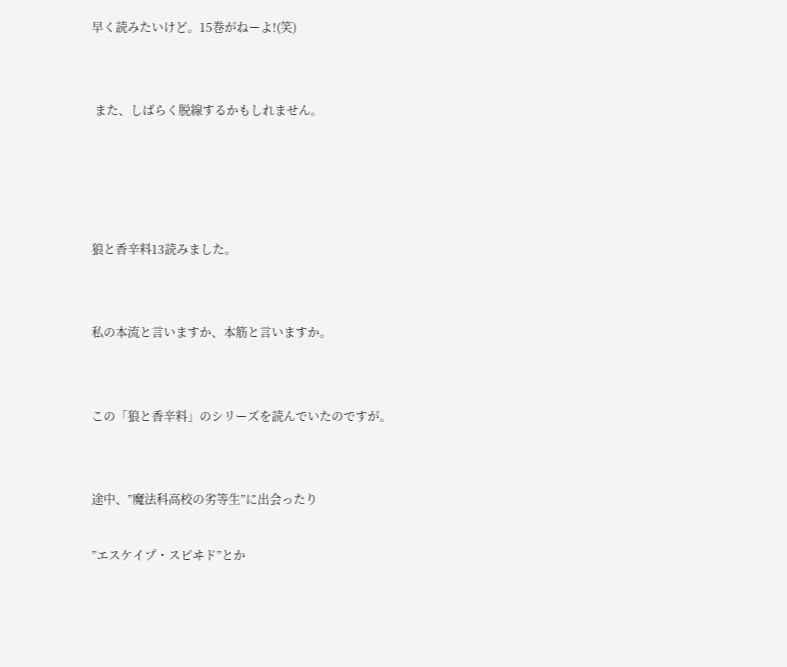早く読みたいけど。15巻がねーよ!(笑)


 また、しばらく脱線するかもしれません。




狼と香辛料13読みました。


私の本流と言いますか、本筋と言いますか。


この「狼と香辛料」のシリーズを読んでいたのですが。


途中、”魔法科高校の劣等生”に出会ったり

”エスケイプ・スピヰド”とか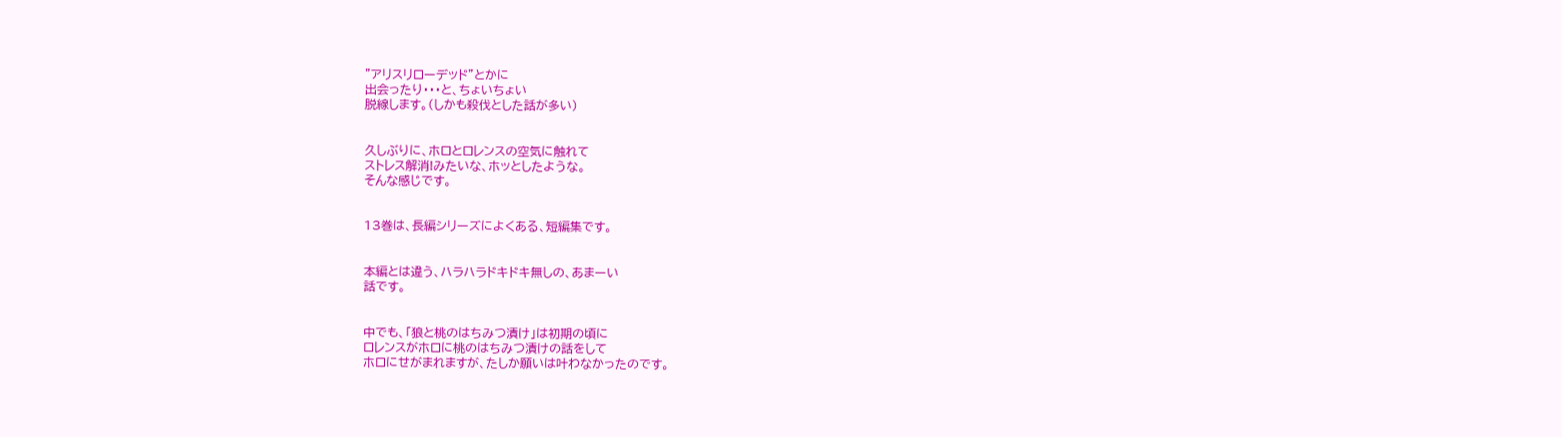”アリスリローデッド”とかに
出会ったり・・・と、ちょいちょい
脱線します。(しかも殺伐とした話が多い)


久しぶりに、ホロとロレンスの空気に触れて
ストレス解消!みたいな、ホッとしたような。
そんな感じです。


13巻は、長編シリーズによくある、短編集です。


本編とは違う、ハラハラドキドキ無しの、あまーい
話です。


中でも、「狼と桃のはちみつ漬け」は初期の頃に
ロレンスがホロに桃のはちみつ漬けの話をして
ホロにせがまれますが、たしか願いは叶わなかったのです。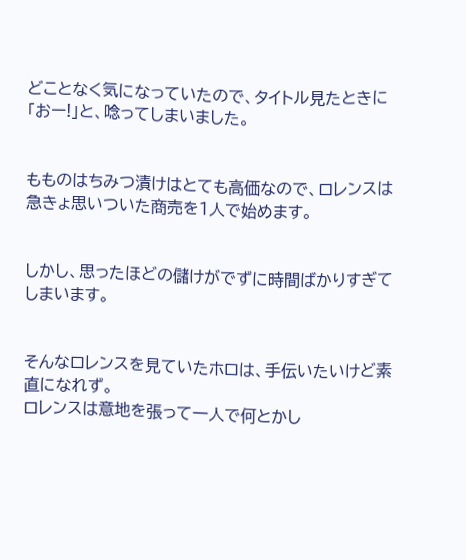どことなく気になっていたので、タイトル見たときに
「おー!」と、唸ってしまいました。


もものはちみつ漬けはとても高価なので、ロレンスは
急きょ思いついた商売を1人で始めます。


しかし、思ったほどの儲けがでずに時間ばかりすぎてしまいます。


そんなロレンスを見ていたホロは、手伝いたいけど素直になれず。
ロレンスは意地を張って一人で何とかし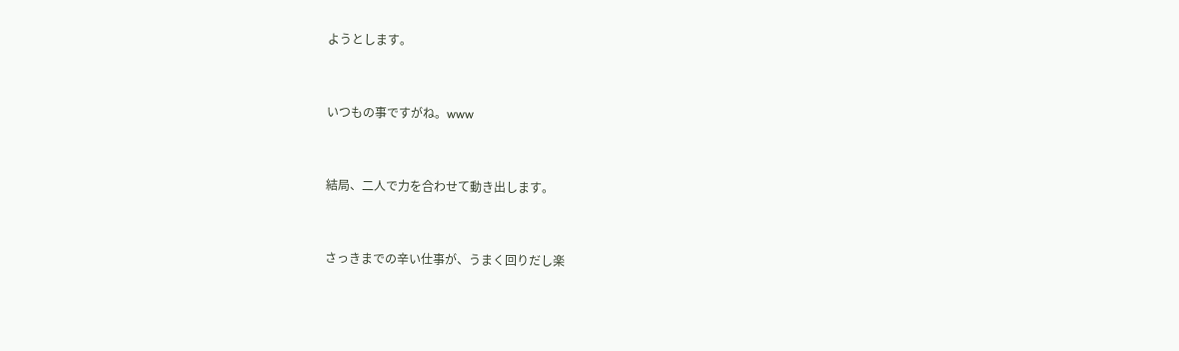ようとします。


いつもの事ですがね。www


結局、二人で力を合わせて動き出します。


さっきまでの辛い仕事が、うまく回りだし楽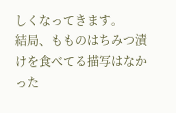しくなってきます。
結局、もものはちみつ漬けを食べてる描写はなかった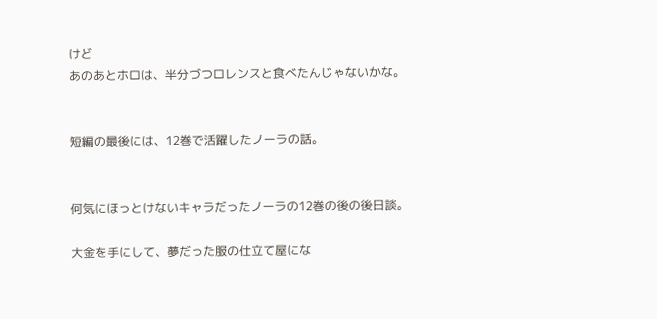けど
あのあとホロは、半分づつロレンスと食べたんじゃないかな。


短編の最後には、12巻で活躍したノーラの話。


何気にほっとけないキャラだったノーラの12巻の後の後日談。

大金を手にして、夢だった服の仕立て屋にな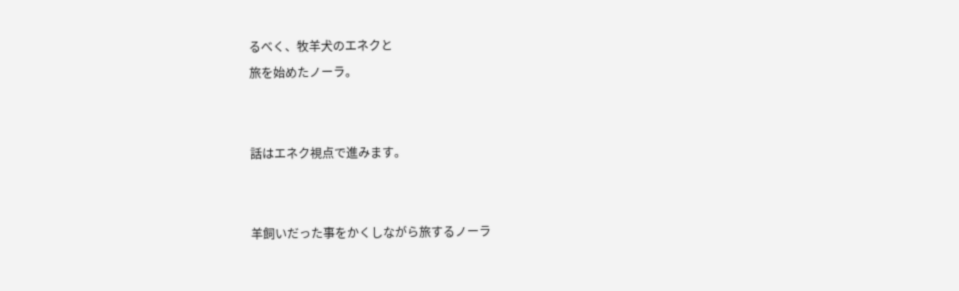るべく、牧羊犬のエネクと
旅を始めたノーラ。


話はエネク視点で進みます。


羊飼いだった事をかくしながら旅するノーラ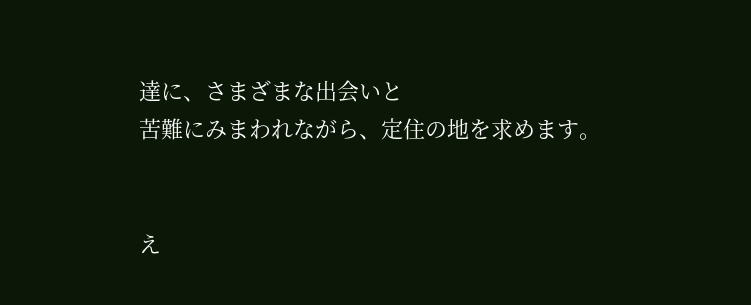達に、さまざまな出会いと
苦難にみまわれながら、定住の地を求めます。


え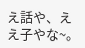え話や、ええ子やな~。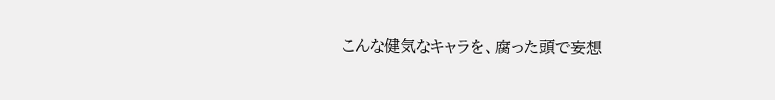こんな健気なキャラを、腐った頭で妄想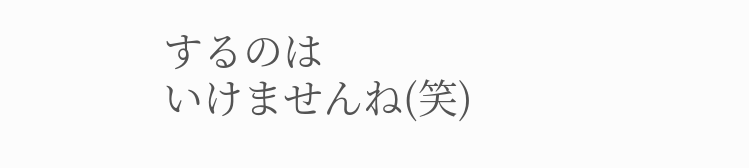するのは
いけませんね(笑)